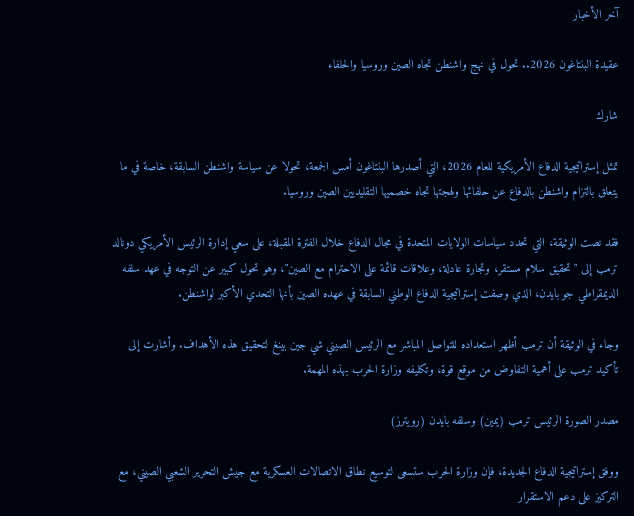آخر الأخبار

عقيدة البنتاغون 2026.. تحول في نهج واشنطن تجاه الصين وروسيا والحلفاء

شارك

تمثل إستراتيجية الدفاع الأمريكية للعام 2026، التي أصدرها البنتاغون أمس الجمعة، تحولا عن سياسة واشنطن السابقة، خاصة في ما يتعلق بالتزام واشنطن بالدفاع عن حلفائها ولهجتها تجاه خصميها التقليديين الصين وروسيا.

فقد نصت الوثيقة، التي تحدد سياسات الولايات المتحدة في مجال الدفاع خلال الفترة المقبلة، على سعي إدارة الرئيس الأمريكي دونالد ترمب إلى "تحقيق سلام مستقر، وتجارة عادلة، وعلاقات قائمة على الاحترام مع الصين"، وهو تحول كبير عن التوجه في عهد سلفه الديمقراطي جو بايدن، الذي وصفت إستراتيجية الدفاع الوطني السابقة في عهده الصين بأنها التحدي الأكبر لواشنطن.

وجاء في الوثيقة أن ترمب أظهر استعداده للتواصل المباشر مع الرئيس الصيني شي جين بينغ لتحقيق هذه الأهداف. وأشارت إلى تأكيد ترمب على أهمية التفاوض من موقع قوة، وتكليفه وزارة الحرب بهذه المهمة.

مصدر الصورة الرئيس ترمب (يمين) وسلفه بايدن (رويترز)

ووفق إستراتيجية الدفاع الجديدة، فإن وزارة الحرب ستسعى لتوسيع نطاق الاتصالات العسكرية مع جيش التحرير الشعبي الصيني، مع التركيز على دعم الاستقرار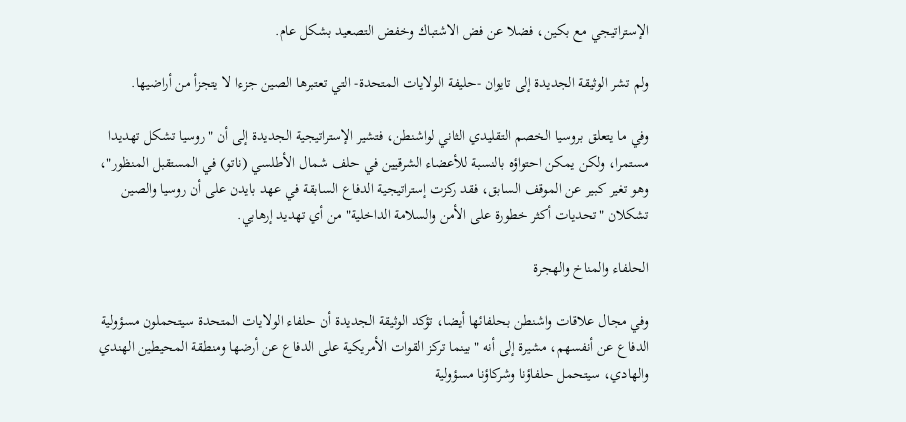الإستراتيجي مع بكين، فضلا عن فض الاشتباك وخفض التصعيد بشكل عام.

ولم تشر الوثيقة الجديدة إلى تايوان -حليفة الولايات المتحدة- التي تعتبرها الصين جزءا لا يتجزأ من أراضيها.

وفي ما يتعلق بروسيا الخصم التقليدي الثاني لواشنطن، فتشير الإستراتيجية الجديدة إلى أن "روسيا تشكل تهديدا مستمرا، ولكن يمكن احتواؤه بالنسبة للأعضاء الشرقيين في حلف شمال الأطلسي (ناتو) في المستقبل المنظور"، وهو تغير كبير عن الموقف السابق، فقد ركزت إستراتيجية الدفاع السابقة في عهد بايدن على أن روسيا والصين تشكلان "تحديات أكثر خطورة على الأمن والسلامة الداخلية" من أي تهديد إرهابي.

الحلفاء والمناخ والهجرة

وفي مجال علاقات واشنطن بحلفائها أيضا، تؤكد الوثيقة الجديدة أن حلفاء الولايات المتحدة سيتحملون مسؤولية الدفاع عن أنفسهم، مشيرة إلى أنه "بينما تركز القوات الأمريكية على الدفاع عن أرضها ومنطقة المحيطين الهندي والهادي، سيتحمل حلفاؤنا وشركاؤنا مسؤولية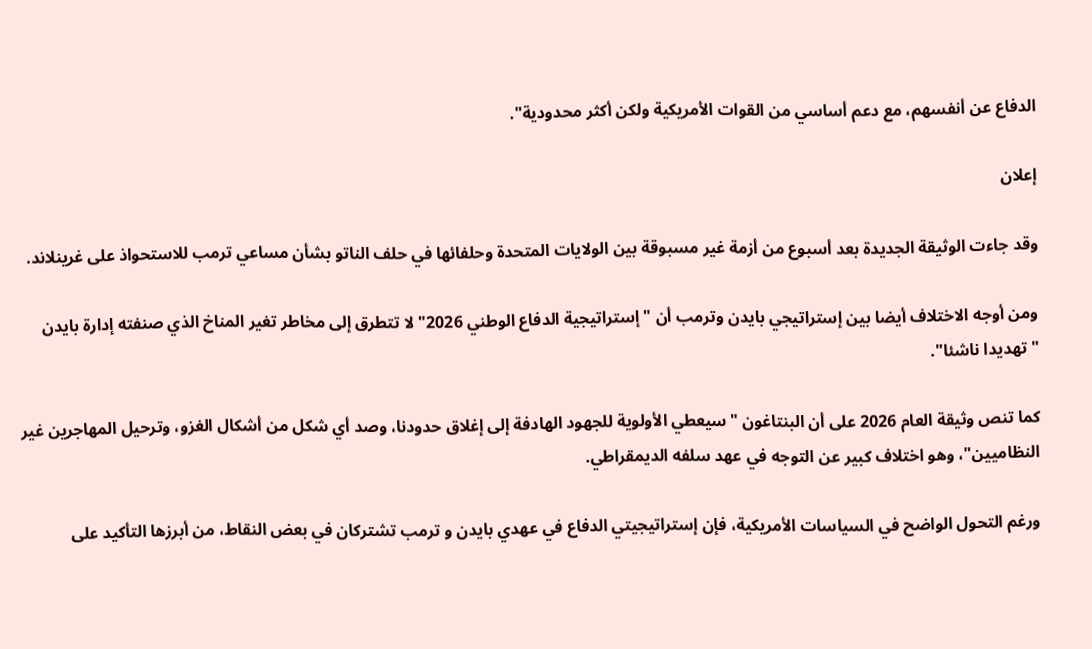الدفاع عن أنفسهم، مع دعم أساسي من القوات الأمريكية ولكن أكثر محدودية".

إعلان

وقد جاءت الوثيقة الجديدة بعد أسبوع من أزمة غير مسبوقة بين الولايات المتحدة وحلفائها في حلف الناتو بشأن مساعي ترمب للاستحواذ على غرينلاند.

ومن أوجه الاختلاف أيضا بين إستراتيجي بايدن وترمب أن "إستراتيجية الدفاع الوطني 2026" لا تتطرق إلى مخاطر تغير المناخ الذي صنفته إدارة بايدن "تهديدا ناشئا".

كما تنص وثيقة العام 2026 على أن البنتاغون "سيعطي الأولوية للجهود الهادفة إلى إغلاق حدودنا، وصد أي شكل من أشكال الغزو، وترحيل المهاجرين غير النظاميين"، وهو اختلاف كبير عن التوجه في عهد سلفه الديمقراطي.

ورغم التحول الواضح في السياسات الأمريكية، فإن إستراتيجيتي الدفاع في عهدي بايدن و ترمب تشتركان في بعض النقاط، من أبرزها التأكيد على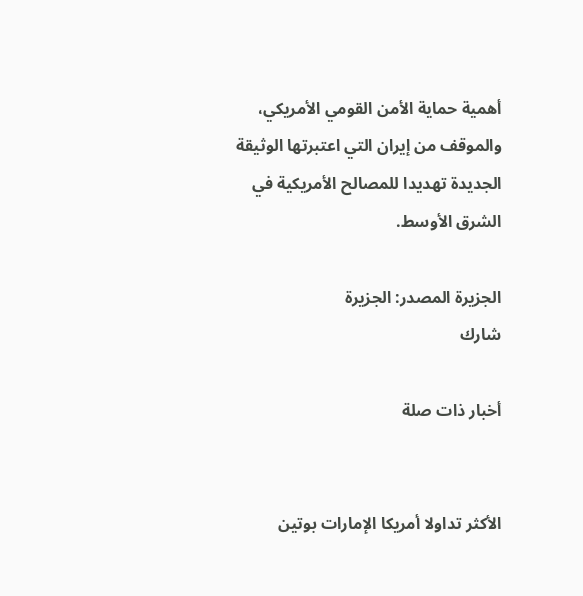أهمية حماية الأمن القومي الأمريكي، والموقف من إيران التي اعتبرتها الوثيقة الجديدة تهديدا للمصالح الأمريكية في الشرق الأوسط.

الجزيرة المصدر: الجزيرة
شارك

أخبار ذات صلة


الأكثر تداولا أمريكا الإمارات بوتين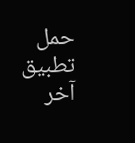حمل تطبيق آخر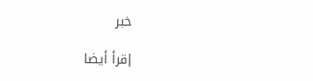خبر

إقرأ أيضا